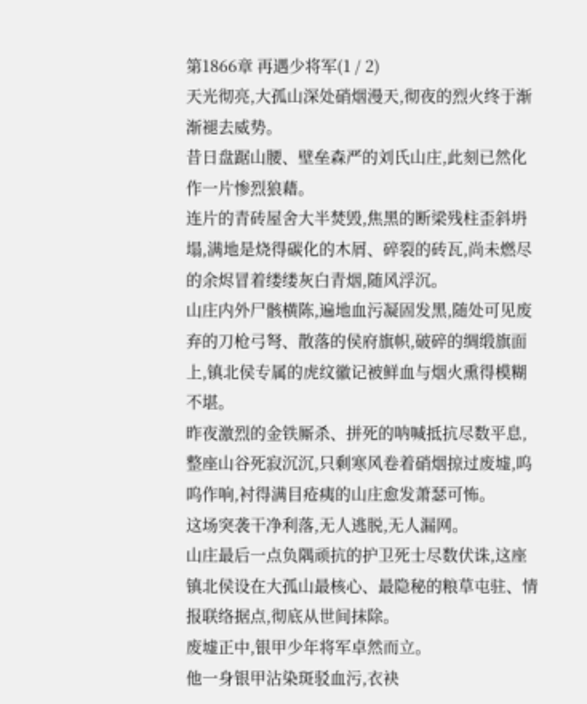第1866章 再遇少将军(1 / 2)
天光彻亮,大孤山深处硝烟漫天,彻夜的烈火终于渐渐褪去威势。
昔日盘踞山腰、壁垒森严的刘氏山庄,此刻已然化作一片惨烈狼藉。
连片的青砖屋舍大半焚毁,焦黑的断梁残柱歪斜坍塌,满地是烧得碳化的木屑、碎裂的砖瓦,尚未燃尽的余烬冒着缕缕灰白青烟,随风浮沉。
山庄内外尸骸横陈,遍地血污凝固发黑,随处可见废弃的刀枪弓弩、散落的侯府旗帜,破碎的绸缎旗面上,镇北侯专属的虎纹徽记被鲜血与烟火熏得模糊不堪。
昨夜激烈的金铁厮杀、拼死的呐喊抵抗尽数平息,整座山谷死寂沉沉,只剩寒风卷着硝烟掠过废墟,呜呜作响,衬得满目疮痍的山庄愈发萧瑟可怖。
这场突袭干净利落,无人逃脱,无人漏网。
山庄最后一点负隅顽抗的护卫死士尽数伏诛,这座镇北侯设在大孤山最核心、最隐秘的粮草屯驻、情报联络据点,彻底从世间抹除。
废墟正中,银甲少年将军卓然而立。
他一身银甲沾染斑驳血污,衣袂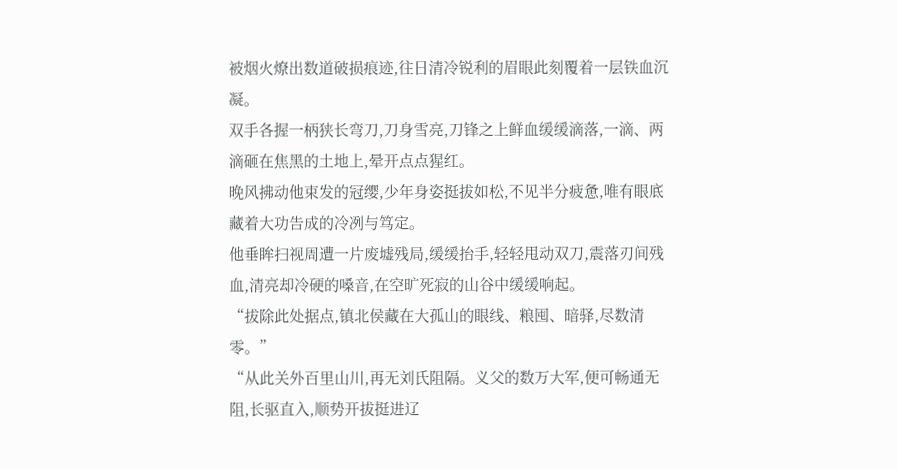被烟火燎出数道破损痕迹,往日清冷锐利的眉眼此刻覆着一层铁血沉凝。
双手各握一柄狭长弯刀,刀身雪亮,刀锋之上鲜血缓缓滴落,一滴、两滴砸在焦黑的土地上,晕开点点猩红。
晚风拂动他束发的冠缨,少年身姿挺拔如松,不见半分疲惫,唯有眼底藏着大功告成的冷冽与笃定。
他垂眸扫视周遭一片废墟残局,缓缓抬手,轻轻甩动双刀,震落刃间残血,清亮却冷硬的嗓音,在空旷死寂的山谷中缓缓响起。
“拔除此处据点,镇北侯藏在大孤山的眼线、粮囤、暗驿,尽数清零。”
“从此关外百里山川,再无刘氏阻隔。义父的数万大军,便可畅通无阻,长驱直入,顺势开拔挺进辽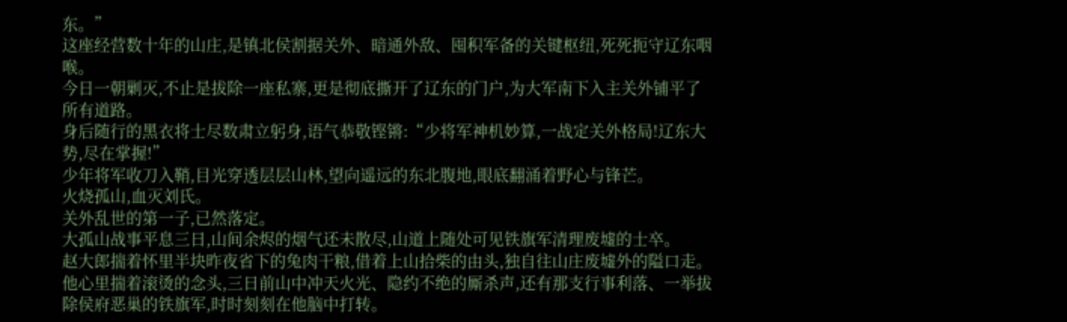东。”
这座经营数十年的山庄,是镇北侯割据关外、暗通外敌、囤积军备的关键枢纽,死死扼守辽东咽喉。
今日一朝剿灭,不止是拔除一座私寨,更是彻底撕开了辽东的门户,为大军南下入主关外铺平了所有道路。
身后随行的黑衣将士尽数肃立躬身,语气恭敬铿锵:“少将军神机妙算,一战定关外格局!辽东大势,尽在掌握!”
少年将军收刀入鞘,目光穿透层层山林,望向遥远的东北腹地,眼底翻涌着野心与锋芒。
火烧孤山,血灭刘氏。
关外乱世的第一子,已然落定。
大孤山战事平息三日,山间余烬的烟气还未散尽,山道上随处可见铁旗军清理废墟的士卒。
赵大郎揣着怀里半块昨夜省下的兔肉干粮,借着上山拾柴的由头,独自往山庄废墟外的隘口走。
他心里揣着滚烫的念头,三日前山中冲天火光、隐约不绝的厮杀声,还有那支行事利落、一举拔除侯府恶巢的铁旗军,时时刻刻在他脑中打转。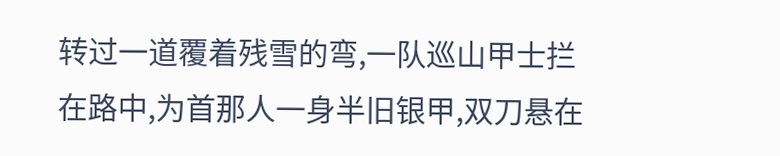转过一道覆着残雪的弯,一队巡山甲士拦在路中,为首那人一身半旧银甲,双刀悬在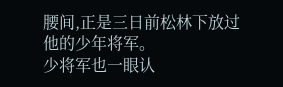腰间,正是三日前松林下放过他的少年将军。
少将军也一眼认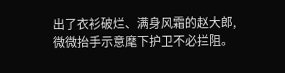出了衣衫破烂、满身风霜的赵大郎,微微抬手示意麾下护卫不必拦阻。